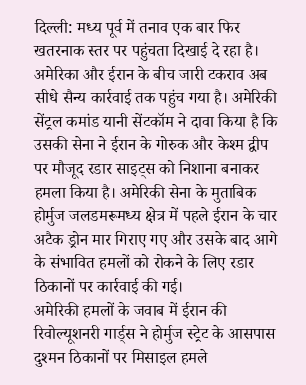दिल्ली: मध्य पूर्व में तनाव एक बार फिर खतरनाक स्तर पर पहुंचता दिखाई दे रहा है। अमेरिका और ईरान के बीच जारी टकराव अब सीधे सैन्य कार्रवाई तक पहुंच गया है। अमेरिकी सेंट्रल कमांड यानी सेंटकॉम ने दावा किया है कि उसकी सेना ने ईरान के गोरुक और केश्म द्वीप पर मौजूद रडार साइट्स को निशाना बनाकर हमला किया है। अमेरिकी सेना के मुताबिक होर्मुज जलडमरूमध्य क्षेत्र में पहले ईरान के चार अटैक ड्रोन मार गिराए गए और उसके बाद आगे के संभावित हमलों को रोकने के लिए रडार ठिकानों पर कार्रवाई की गई।
अमेरिकी हमलों के जवाब में ईरान की रिवोल्यूशनरी गार्ड्स ने होर्मुज स्ट्रेट के आसपास दुश्मन ठिकानों पर मिसाइल हमले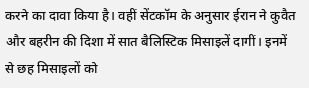करने का दावा किया है। वहीं सेंटकॉम के अनुसार ईरान ने कुवैत और बहरीन की दिशा में सात बैलिस्टिक मिसाइलें दागीं। इनमें से छह मिसाइलों को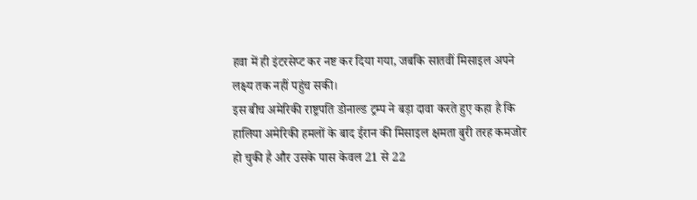हवा में ही इंटरसेप्ट कर नष्ट कर दिया गया, जबकि सातवीं मिसाइल अपने लक्ष्य तक नहीं पहुंच सकी।
इस बीच अमेरिकी राष्ट्रपति डोनाल्ड ट्रम्प ने बड़ा दावा करते हुए कहा है कि हालिया अमेरिकी हमलों के बाद ईरान की मिसाइल क्षमता बुरी तरह कमजोर हो चुकी है और उसके पास केवल 21 से 22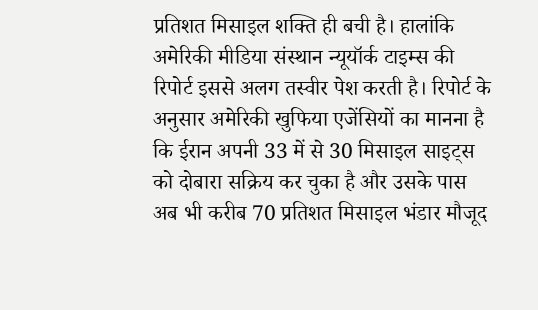प्रतिशत मिसाइल शक्ति ही बची है। हालांकि अमेरिकी मीडिया संस्थान न्यूयॉर्क टाइम्स की रिपोर्ट इससे अलग तस्वीर पेश करती है। रिपोर्ट के अनुसार अमेरिकी खुफिया एजेंसियों का मानना है कि ईरान अपनी 33 में से 30 मिसाइल साइट्स को दोबारा सक्रिय कर चुका है और उसके पास अब भी करीब 70 प्रतिशत मिसाइल भंडार मौजूद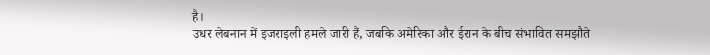है।
उधर लेबनान में इजराइली हमले जारी हैं, जबकि अमेरिका और ईरान के बीच संभावित समझौते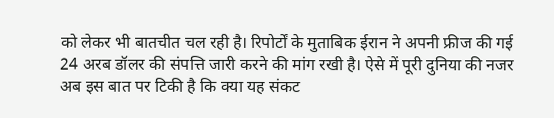को लेकर भी बातचीत चल रही है। रिपोर्टों के मुताबिक ईरान ने अपनी फ्रीज की गई 24 अरब डॉलर की संपत्ति जारी करने की मांग रखी है। ऐसे में पूरी दुनिया की नजर अब इस बात पर टिकी है कि क्या यह संकट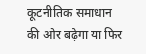कूटनीतिक समाधान की ओर बढ़ेगा या फिर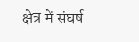क्षेत्र में संघर्ष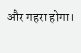और गहरा होगा।